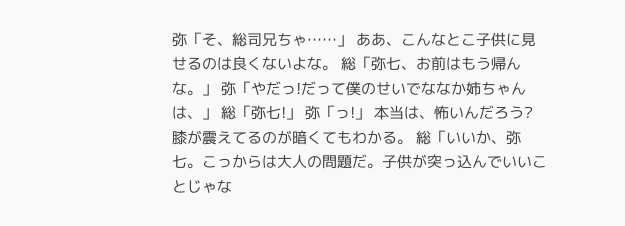弥「そ、総司兄ちゃ……」 ああ、こんなとこ子供に見せるのは良くないよな。 総「弥七、お前はもう帰んな。」 弥「やだっ!だって僕のせいでななか姉ちゃんは、」 総「弥七!」 弥「っ!」 本当は、怖いんだろう? 膝が震えてるのが暗くてもわかる。 総「いいか、弥七。こっからは大人の問題だ。子供が突っ込んでいいことじゃな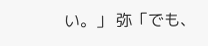い。」 弥「でも、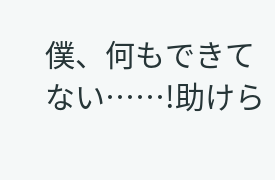僕、何もできてない……!助けら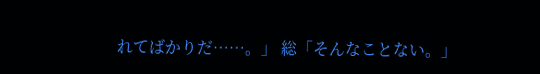れてばかりだ……。」 総「そんなことない。」